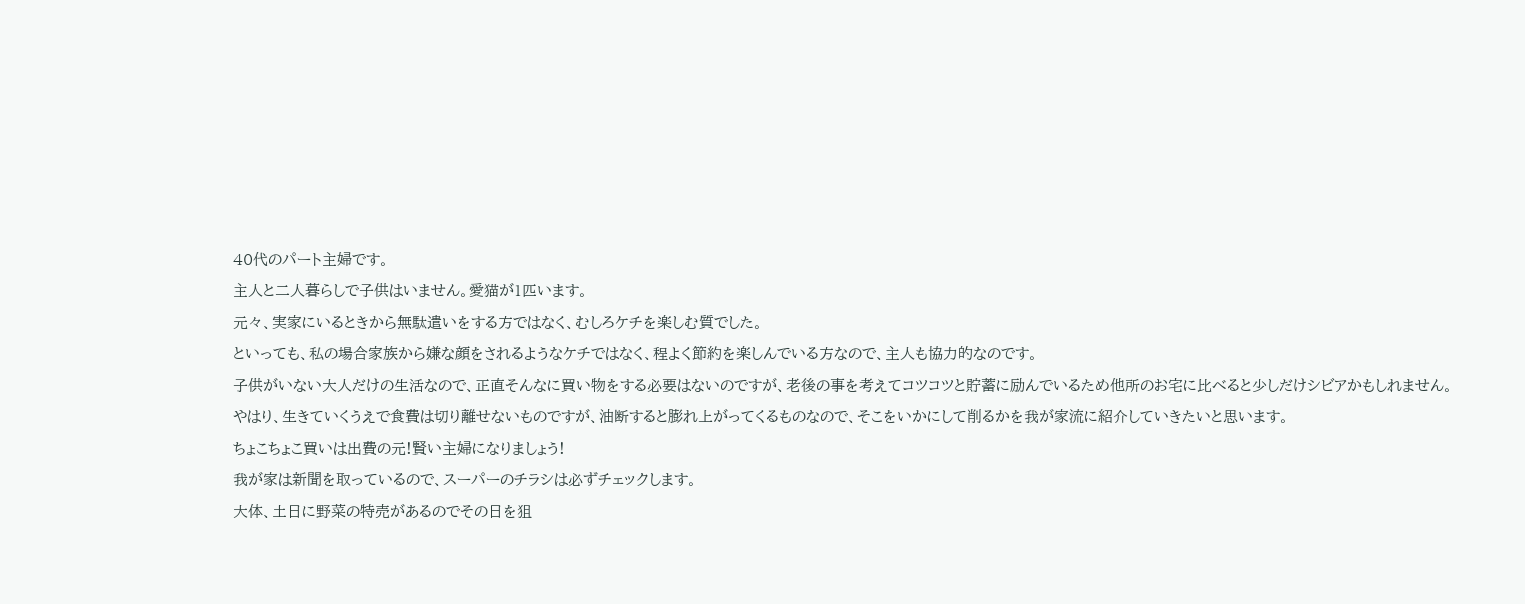40代のパート主婦です。
主人と二人暮らしで子供はいません。愛猫が1匹います。
元々、実家にいるときから無駄遣いをする方ではなく、むしろケチを楽しむ質でした。
といっても、私の場合家族から嫌な顔をされるようなケチではなく、程よく節約を楽しんでいる方なので、主人も協力的なのです。
子供がいない大人だけの生活なので、正直そんなに買い物をする必要はないのですが、老後の事を考えてコツコツと貯蓄に励んでいるため他所のお宅に比べると少しだけシビアかもしれません。
やはり、生きていくうえで食費は切り離せないものですが、油断すると膨れ上がってくるものなので、そこをいかにして削るかを我が家流に紹介していきたいと思います。
ちょこちょこ買いは出費の元!賢い主婦になりましょう!
我が家は新聞を取っているので、スーパーのチラシは必ずチェックします。
大体、土日に野菜の特売があるのでその日を狙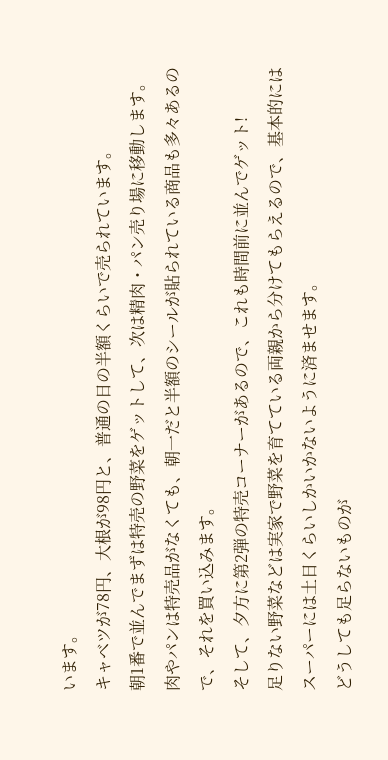います。
キャベツが78円、大根が98円と、普通の日の半額くらいで売られています。
朝1番で並んでまずは特売の野菜をゲットして、次は精肉・パン売り場に移動します。
肉やパンは特売品がなくても、朝一だと半額のシールが貼られている商品も多々あるので、それを買い込みます。
そして、夕方に第2弾の特売コーナーがあるので、これも時間前に並んでゲット!
足りない野菜などは実家で野菜を育てている両親から分けてもらえるので、基本的にはスーパーには土日くらいしかいかないように済ませます。
どうしても足らないものが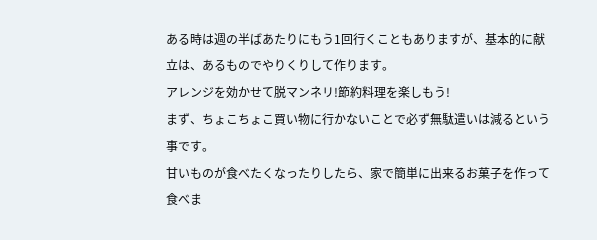ある時は週の半ばあたりにもう1回行くこともありますが、基本的に献立は、あるものでやりくりして作ります。
アレンジを効かせて脱マンネリ!節約料理を楽しもう!
まず、ちょこちょこ買い物に行かないことで必ず無駄遣いは減るという事です。
甘いものが食べたくなったりしたら、家で簡単に出来るお菓子を作って食べま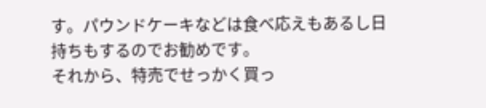す。パウンドケーキなどは食べ応えもあるし日持ちもするのでお勧めです。
それから、特売でせっかく買っ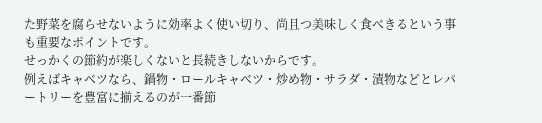た野菜を腐らせないように効率よく使い切り、尚且つ美味しく食べきるという事も重要なポイントです。
せっかくの節約が楽しくないと長続きしないからです。
例えばキャベツなら、鍋物・ロールキャベツ・炒め物・サラダ・漬物などとレパートリーを豊富に揃えるのが一番節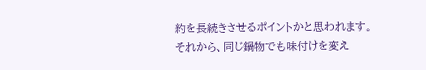約を長続きさせるポイントかと思われます。
それから、同じ鍋物でも味付けを変え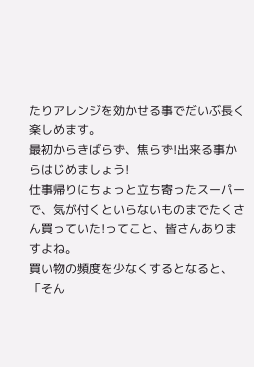たりアレンジを効かせる事でだいぶ長く楽しめます。
最初からきばらず、焦らず!出来る事からはじめましょう!
仕事帰りにちょっと立ち寄ったスーパーで、気が付くといらないものまでたくさん買っていた!ってこと、皆さんありますよね。
買い物の頻度を少なくするとなると、「そん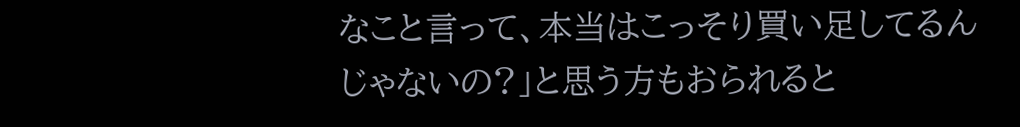なこと言って、本当はこっそり買い足してるんじゃないの?」と思う方もおられると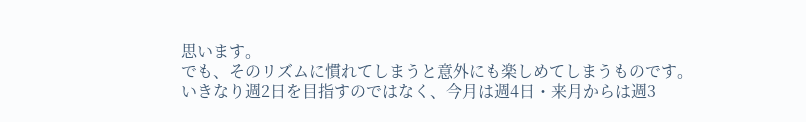思います。
でも、そのリズムに慣れてしまうと意外にも楽しめてしまうものです。
いきなり週2日を目指すのではなく、今月は週4日・来月からは週3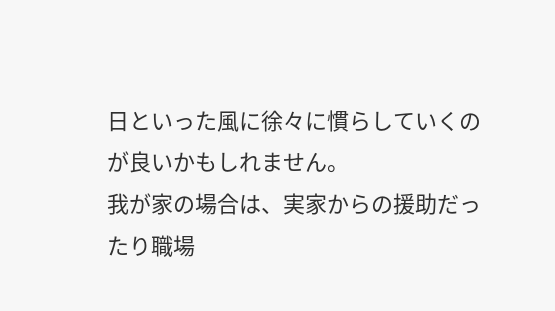日といった風に徐々に慣らしていくのが良いかもしれません。
我が家の場合は、実家からの援助だったり職場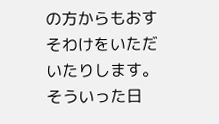の方からもおすそわけをいただいたりします。
そういった日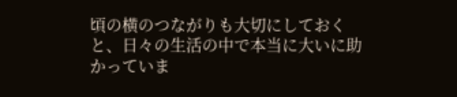頃の横のつながりも大切にしておくと、日々の生活の中で本当に大いに助かっていま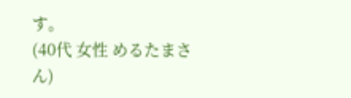す。
(40代 女性 めるたまさん)